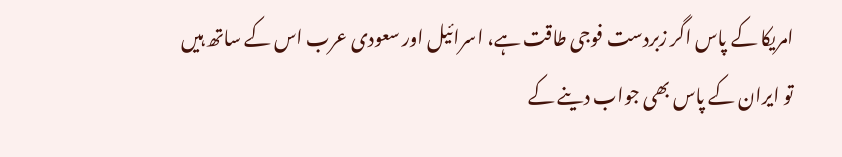امریکا کے پاس اگر زبردست فوجی طاقت ہے، اسرائیل اور سعودی عرب اس کے ساتھ ہیں تو ایران کے پاس بھی جواب دینے کے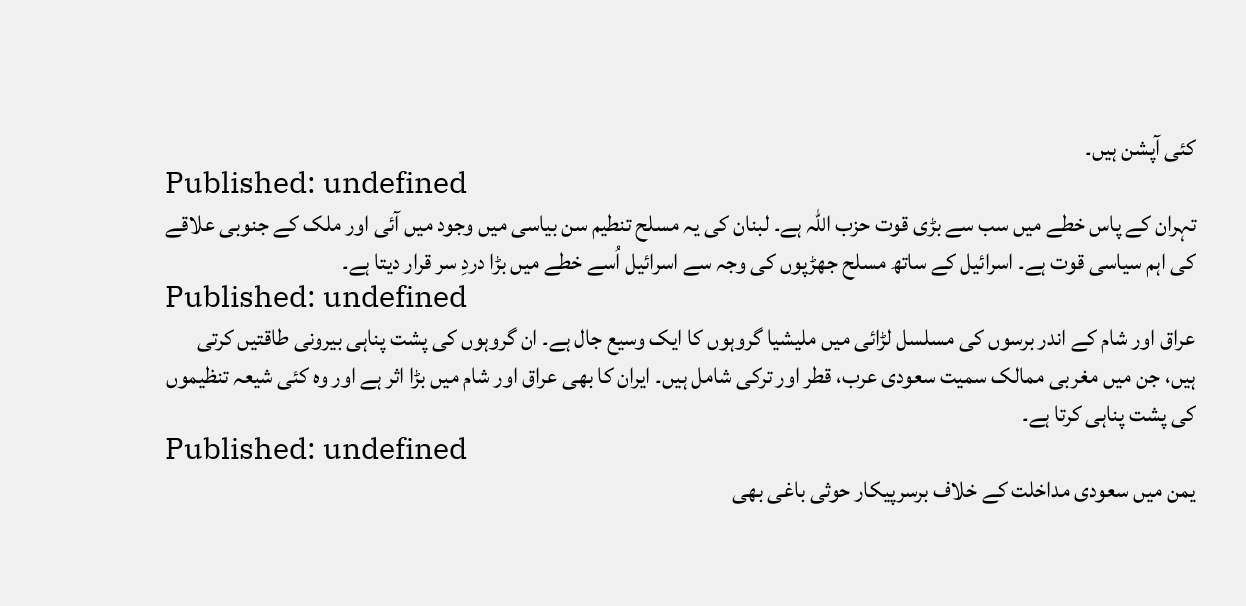کئی آپشن ہیں۔
Published: undefined
تہران کے پاس خطے میں سب سے بڑی قوت حزب اللہ ہے۔ لبنان کی یہ مسلح تنطیم سن بیاسی میں وجود میں آئی اور ملک کے جنوبی علاقے کی اہم سیاسی قوت ہے۔ اسرائیل کے ساتھ مسلح جھڑپوں کی وجہ سے اسرائیل اُسے خطے میں بڑا دردِ سر قرار دیتا ہے۔
Published: undefined
عراق اور شام کے اندر برسوں کی مسلسل لڑائی میں ملیشیا گروہوں کا ایک وسیع جال ہے۔ ان گروہوں کی پشت پناہی بیرونی طاقتیں کرتی ہیں، جن میں مغربی ممالک سمیت سعودی عرب، قطر اور ترکی شامل ہیں۔ ایران کا بھی عراق اور شام میں بڑا اثر ہے اور وہ کئی شیعہ تنظیموں کی پشت پناہی کرتا ہے۔
Published: undefined
یمن میں سعودی مداخلت کے خلاف برسرپیکار حوثی باغی بھی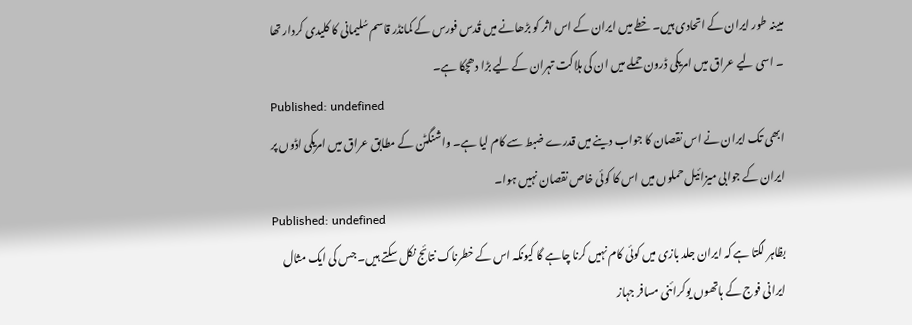مبینہ طور ایران کے اتحادی ہیں۔ خطے میں ایران کے اس اثر کو بڑھانے میں قُدس فورس کے کمانڈر قاسم سُلیمانی کا کلیدی کردار تھا ۔ اسی لیے عراق میں امریکی ڈرون حملے میں ان کی ہلاکت تہران کے لیے بڑا دھچکا ہے۔
Published: undefined
ابھی تک ایران نے اس نقصان کا جواب دینے میں قدرے ضبط سے کام لیا ہے۔ واشنگٹن کے مطابق عراق میں امریکی اڈوں پر ایران کے جوابی میزائیل حملوں میں اس کا کوئی خاص نقصان نہیں ہوا۔
Published: undefined
بظاہر لگتا ہے کہ ایران جلد بازی میں کوئی کام نہیں کرنا چاہے گا کیونکہ اس کے خطرناک نتائج نکل سکتے ہیں۔ جس کی ایک مثال ایرانی فوج کے ہاتھوں یوکرائنی مسافر جہاز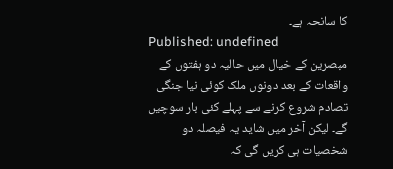کا سانحہ ہے۔
Published: undefined
مبصرین کے خیال میں حالیہ دو ہفتوں کے واقعات کے بعد دونوں ملک کوئی نیا جنگی تصادم شروع کرنے سے پہلے کئی بار سوچیں گے۔ لیکن آخر میں شاید یہ فیصلہ دو شخصیات ہی کریں گی کہ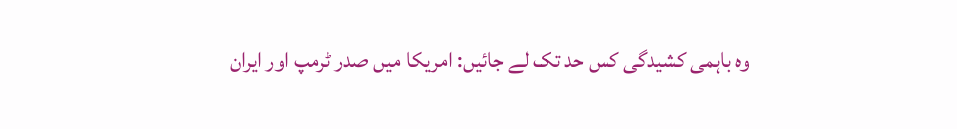وہ باہمی کشیدگی کس حد تک لے جائیں: امریکا میں صدر ٹرمپ اور ایران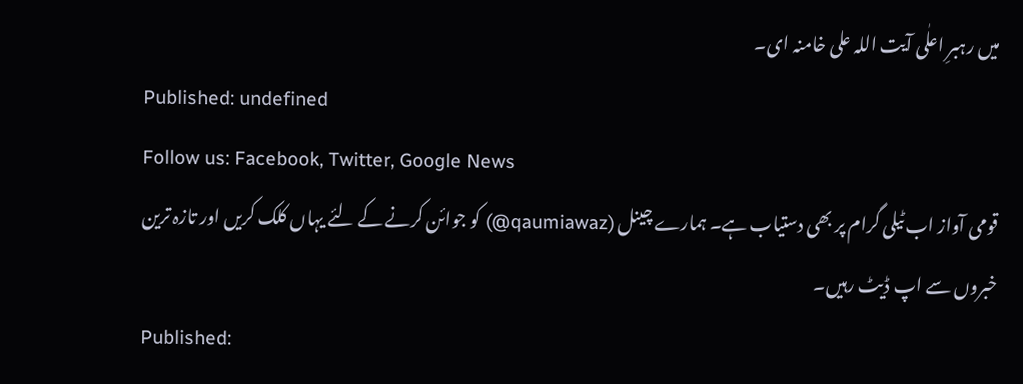میں رہبرِ اعلٰی آیت اللہ علی خامنہ ای۔
Published: undefined
Follow us: Facebook, Twitter, Google News
قومی آواز اب ٹیلی گرام پر بھی دستیاب ہے۔ ہمارے چینل (qaumiawaz@) کو جوائن کرنے کے لئے یہاں کلک کریں اور تازہ ترین خبروں سے اپ ڈیٹ رہیں۔
Published: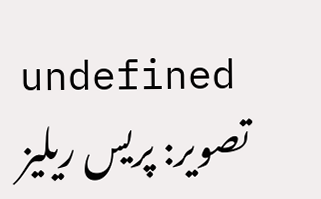undefined
تصویر: پریس ریلیز